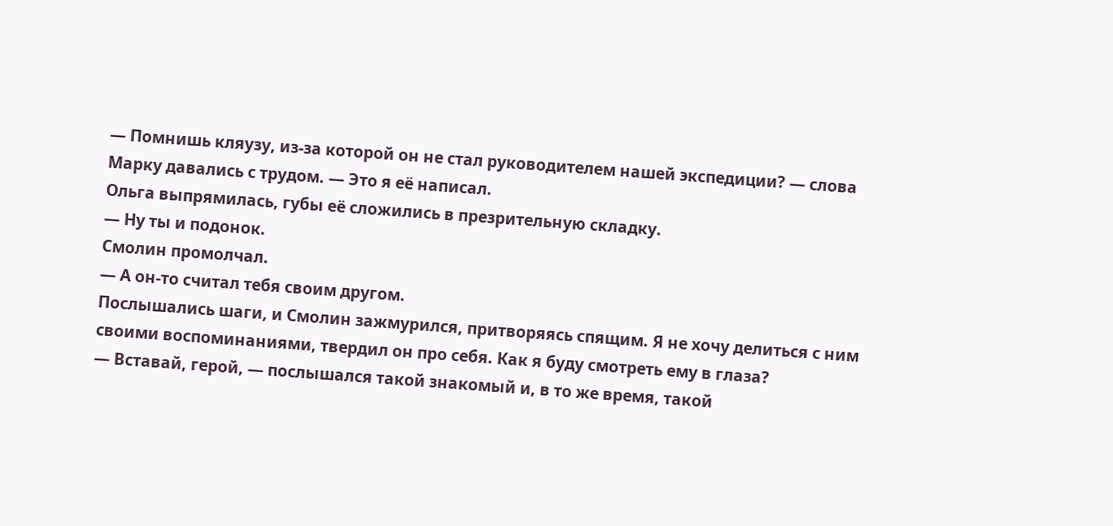— Помнишь кляузу, из-за которой он не стал руководителем нашей экспедиции? — слова Марку давались с трудом. — Это я её написал.
Ольга выпрямилась, губы её сложились в презрительную складку.
— Ну ты и подонок.
Смолин промолчал.
— А он-то считал тебя своим другом.
Послышались шаги, и Смолин зажмурился, притворяясь спящим. Я не хочу делиться с ним своими воспоминаниями, твердил он про себя. Как я буду смотреть ему в глаза?
— Вставай, герой, — послышался такой знакомый и, в то же время, такой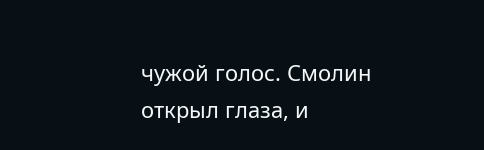чужой голос. Смолин открыл глаза, и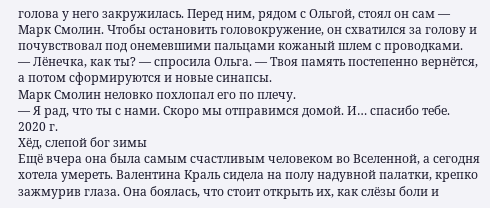голова у него закружилась. Перед ним, рядом с Ольгой, стоял он сам — Марк Смолин. Чтобы остановить головокружение, он схватился за голову и почувствовал под онемевшими пальцами кожаный шлем с проводками.
— Лёнечка, как ты? — спросила Ольга. — Твоя память постепенно вернётся, а потом сформируются и новые синапсы.
Марк Смолин неловко похлопал его по плечу.
— Я рад, что ты с нами. Скоро мы отправимся домой. И… спасибо тебе.
2020 г.
Хёд, слепой бог зимы
Ещё вчера она была самым счастливым человеком во Вселенной, а сегодня хотела умереть. Валентина Краль сидела на полу надувной палатки, крепко зажмурив глаза. Она боялась, что стоит открыть их, как слёзы боли и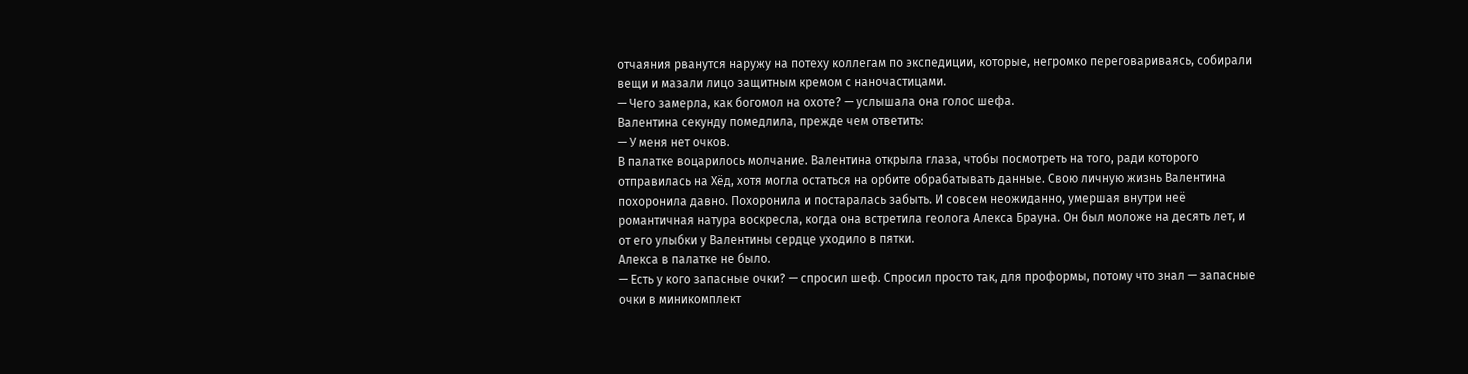отчаяния рванутся наружу на потеху коллегам по экспедиции, которые, негромко переговариваясь, собирали вещи и мазали лицо защитным кремом с наночастицами.
— Чего замерла, как богомол на охоте? — услышала она голос шефа.
Валентина секунду помедлила, прежде чем ответить:
— У меня нет очков.
В палатке воцарилось молчание. Валентина открыла глаза, чтобы посмотреть на того, ради которого отправилась на Хёд, хотя могла остаться на орбите обрабатывать данные. Свою личную жизнь Валентина похоронила давно. Похоронила и постаралась забыть. И совсем неожиданно, умершая внутри неё романтичная натура воскресла, когда она встретила геолога Алекса Брауна. Он был моложе на десять лет, и от его улыбки у Валентины сердце уходило в пятки.
Алекса в палатке не было.
— Есть у кого запасные очки? — спросил шеф. Спросил просто так, для проформы, потому что знал — запасные очки в миникомплект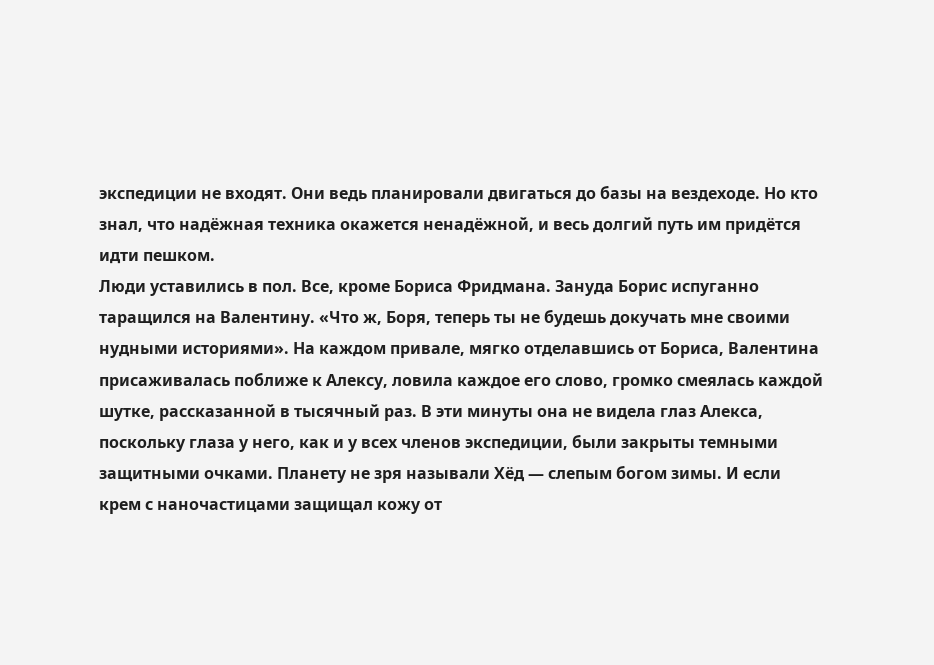экспедиции не входят. Они ведь планировали двигаться до базы на вездеходе. Но кто знал, что надёжная техника окажется ненадёжной, и весь долгий путь им придётся идти пешком.
Люди уставились в пол. Все, кроме Бориса Фридмана. Зануда Борис испуганно таращился на Валентину. «Что ж, Боря, теперь ты не будешь докучать мне своими нудными историями». На каждом привале, мягко отделавшись от Бориса, Валентина присаживалась поближе к Алексу, ловила каждое его слово, громко смеялась каждой шутке, рассказанной в тысячный раз. В эти минуты она не видела глаз Алекса, поскольку глаза у него, как и у всех членов экспедиции, были закрыты темными защитными очками. Планету не зря называли Хёд — слепым богом зимы. И если крем с наночастицами защищал кожу от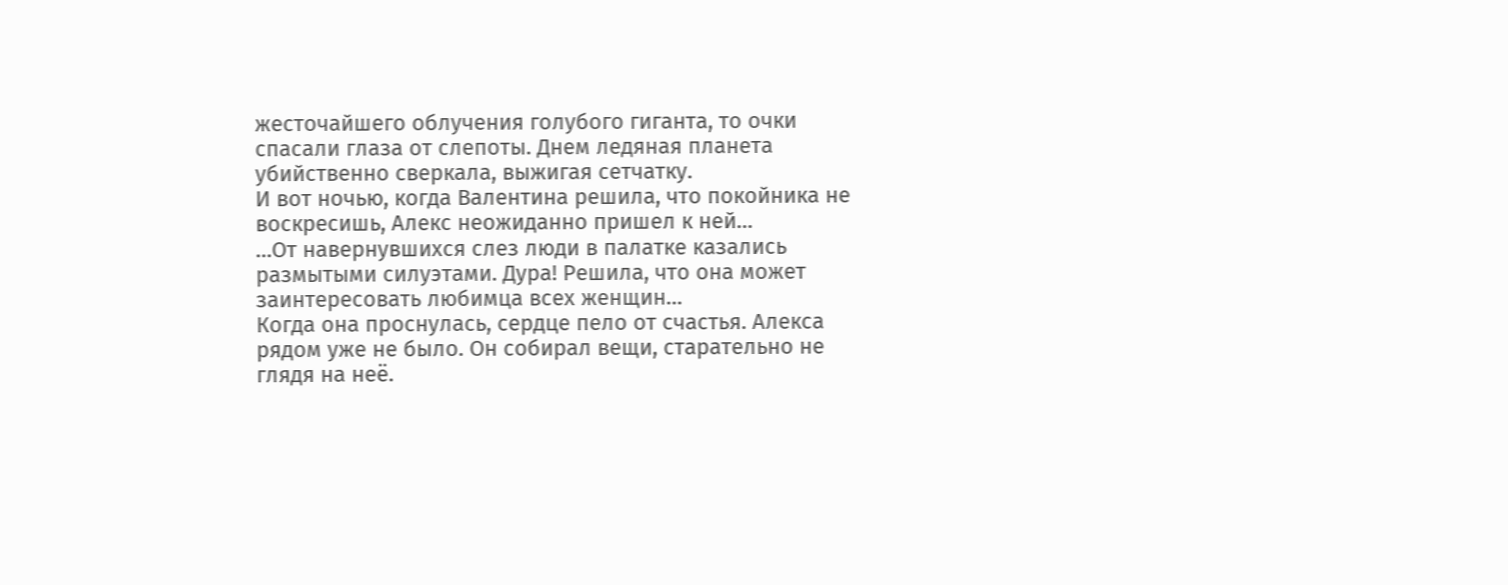жесточайшего облучения голубого гиганта, то очки спасали глаза от слепоты. Днем ледяная планета убийственно сверкала, выжигая сетчатку.
И вот ночью, когда Валентина решила, что покойника не воскресишь, Алекс неожиданно пришел к ней…
…От навернувшихся слез люди в палатке казались размытыми силуэтами. Дура! Решила, что она может заинтересовать любимца всех женщин…
Когда она проснулась, сердце пело от счастья. Алекса рядом уже не было. Он собирал вещи, старательно не глядя на неё.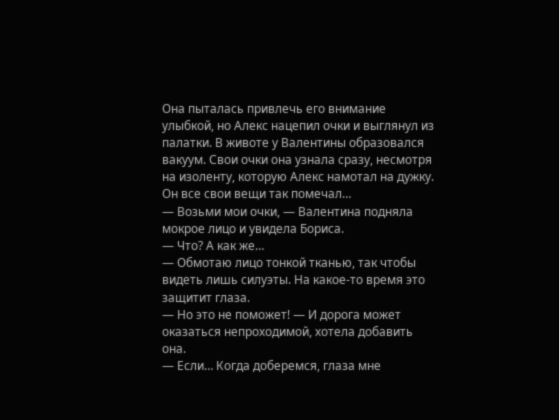Она пыталась привлечь его внимание улыбкой, но Алекс нацепил очки и выглянул из палатки. В животе у Валентины образовался вакуум. Свои очки она узнала сразу, несмотря на изоленту, которую Алекс намотал на дужку. Он все свои вещи так помечал…
— Возьми мои очки, — Валентина подняла мокрое лицо и увидела Бориса.
— Что? А как же…
— Обмотаю лицо тонкой тканью, так чтобы видеть лишь силуэты. На какое-то время это защитит глаза.
— Но это не поможет! — И дорога может оказаться непроходимой, хотела добавить она.
— Если… Когда доберемся, глаза мне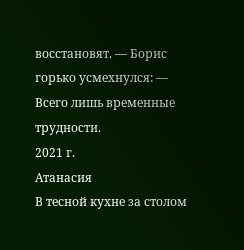восстановят. — Борис горько усмехнулся: — Всего лишь временные трудности.
2021 г.
Атанасия
В тесной кухне за столом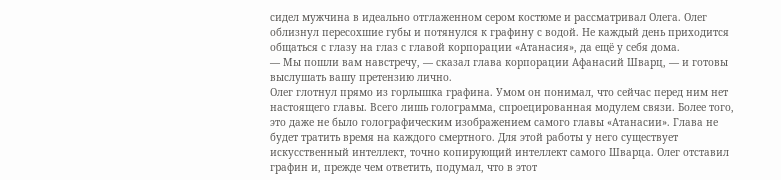сидел мужчина в идеально отглаженном сером костюме и рассматривал Олега. Олег облизнул пересохшие губы и потянулся к графину с водой. Не каждый день приходится общаться с глазу на глаз с главой корпорации «Атанасия», да ещё у себя дома.
— Мы пошли вам навстречу, — сказал глава корпорации Афанасий Шварц, — и готовы выслушать вашу претензию лично.
Олег глотнул прямо из горлышка графина. Умом он понимал, что сейчас перед ним нет настоящего главы. Всего лишь голограмма, спроецированная модулем связи. Более того, это даже не было голографическим изображением самого главы «Атанасии». Глава не будет тратить время на каждого смертного. Для этой работы у него существует искусственный интеллект, точно копирующий интеллект самого Шварца. Олег отставил графин и, прежде чем ответить, подумал, что в этот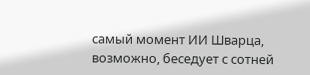самый момент ИИ Шварца, возможно, беседует с сотней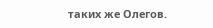таких же Олегов.